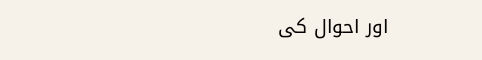اور احوال کی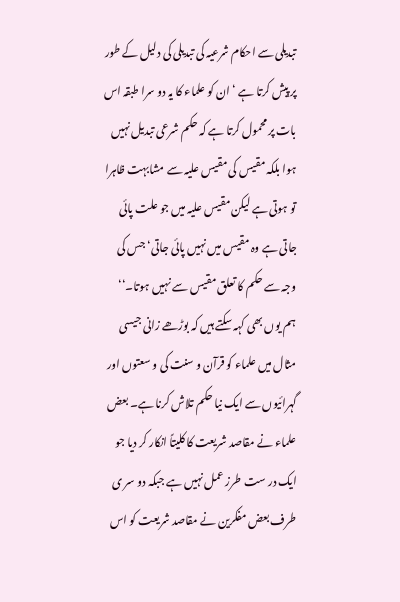تبدیلی سے احکام شرعیہ کی تبدیلی کی دلیل کے طور پر پیش کرتا ہے ‘ ان کو علماء کا یہ دو سرا طبقہ اس بات پر محمول کرتا ہے کہ حکم شرعی تبدیل نہیں ہوا بلکہ مقیس کی مقیس علیہ سے مشابہت ظاہرا تو ہوتی ہے لیکن مقیس علیہ میں جو علت پائی جاتی ہے وہ مقیس میں نہیں پائی جاتی‘ جس کی وجہ سے حکم کا تعلق مقیس سے نہیں ہوتا۔‘‘
ہم یوں بھی کہہ سکتے ہیں کہ بوڑھے زانی جیسی مثال میں علماء کو قرآن و سنت کی و سعتوں اور گہرائیوں سے ایک نیا حکم تلاش کرنا ہے۔ بعض علماء نے مقاصد شریعت کا کلیتاً انکار کر دیا جو ایک در ست طرز عمل نہیں ہے جبکہ دو سر ی طرف بعض مفکرین نے مقاصد شریعت کو اس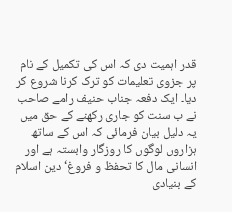قدر اہمیت دی کہ اس کی تکمیل کے نام پر جزوی تعلیمات کو ترک کرنا شروع کر دیا۔ ایک دفعہ جناب حنیف رامے صاحب نے ب سنت کو جاری رکھنے کے حق میں یہ دلیل بیان فرمائی کہ اس کے ساتھ ہزاروں لوگوں کا روزگار وابستہ ہے اور انسانی مال کا تحفظ و فروغ‘ دین اسلام کے بنیادی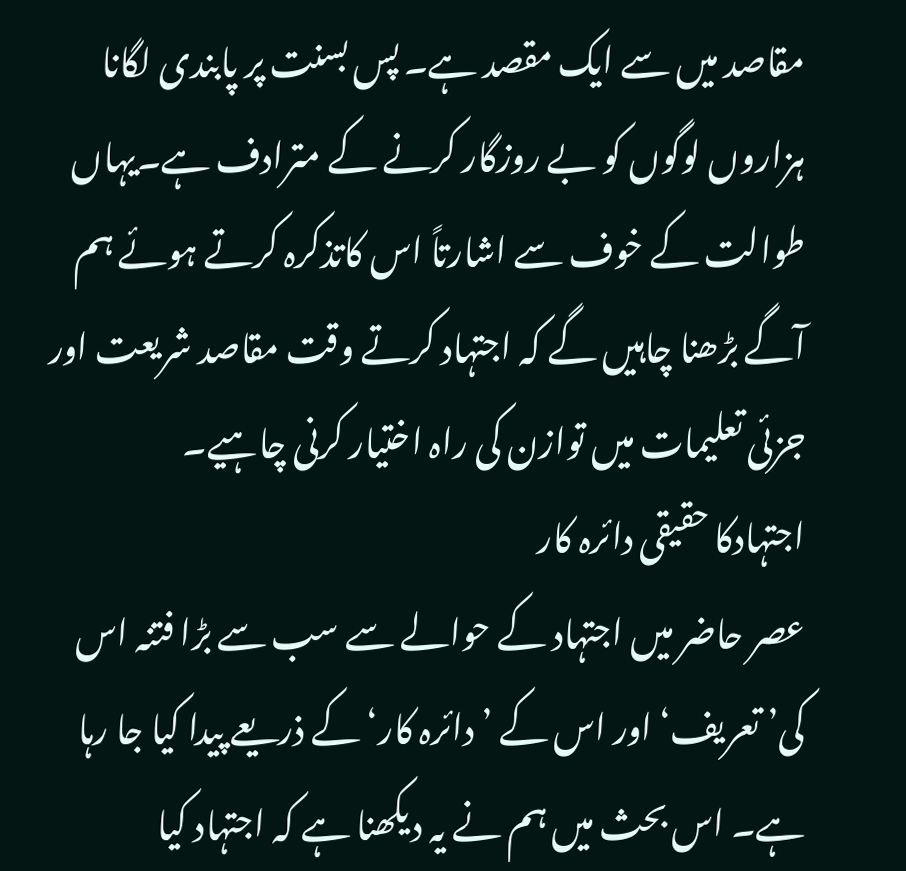مقاصد میں سے ایک مقصد ہے۔ پس بسنت پر پابندی لگانا ہزاروں لوگوں کو بے روزگار کرنے کے مترادف ہے۔یہاں طوالت کے خوف سے اشارتاً اس کاتذکرہ کرتے ہوئے ہم آگے بڑھنا چاہیں گے کہ اجتہاد کرتے وقت مقاصد شریعت اور جزئی تعلیمات میں توازن کی راہ اختیار کرنی چاہیے۔
اجتہادکا حقیقی دائرہ کار
عصر حاضر میں اجتہاد کے حوالے سے سب سے بڑا فتنہ اس کی’ تعریف‘ اور اس کے ’دائرہ کار‘کے ذریعے پیدا کیا جا رہا ہے۔ اس بحث میں ہم نے یہ دیکھنا ہے کہ اجتہاد کیا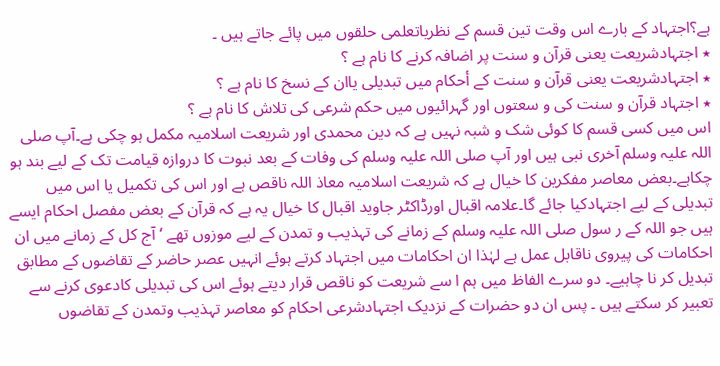ہے؟اجتہاد کے بارے اس وقت تین قسم کے نظریاتعلمی حلقوں میں پائے جاتے ہیں ۔
٭ اجتہادشریعت یعنی قرآن و سنت پر اضافہ کرنے کا نام ہے ؟
٭ اجتہادشریعت یعنی قرآن و سنت کے أحکام میں تبدیلی یاان کے نسخ کا نام ہے ؟
٭ اجتہاد قرآن و سنت کی و سعتوں اور گہرائیوں میں حکم شرعی کی تلاش کا نام ہے ؟
اس میں کسی قسم کا کوئی شک و شبہ نہیں ہے کہ دین محمدی اور شریعت اسلامیہ مکمل ہو چکی ہے۔آپ صلی اللہ علیہ وسلم آخری نبی ہیں اور آپ صلی اللہ علیہ وسلم کی وفات کے بعد نبوت کا دروازہ قیامت تک کے لیے بند ہو چکاہے۔بعض معاصر مفکرین کا خیال ہے کہ شریعت اسلامیہ معاذ اللہ ناقص ہے اور اس کی تکمیل یا اس میں تبدیلی کے لیے اجتہادکیا جائے گا۔علامہ اقبال اورڈاکٹر جاوید اقبال کا خیال یہ ہے کہ قرآن کے بعض مفصل احکام ایسے ہیں جو اللہ کے ر سول صلی اللہ علیہ وسلم کے زمانے کی تہذیب و تمدن کے لیے موزوں تھے ‘ آج کل کے زمانے میں ان احکامات کی پیروی ناقابل عمل ہے لہٰذا ان احکامات میں اجتہاد کرتے ہوئے انہیں عصر حاضر کے تقاضوں کے مطابق تبدیل کر نا چاہیے۔ دو سرے الفاظ میں ہم ا سے شریعت کو ناقص قرار دیتے ہوئے اس کی تبدیلی کادعوی کرنے سے تعبیر کر سکتے ہیں ۔ پس ان دو حضرات کے نزدیک اجتہادشرعی احکام کو معاصر تہذیب وتمدن کے تقاضوں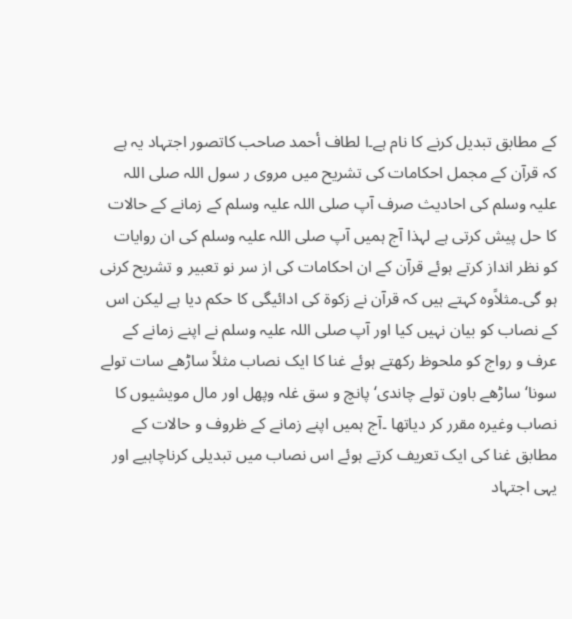کے مطابق تبدیل کرنے کا نام ہے۔ا لطاف أحمد صاحب کاتصور اجتہاد یہ ہے کہ قرآن کے مجمل احکامات کی تشریح میں مروی ر سول اللہ صلی اللہ علیہ وسلم کی احادیث صرف آپ صلی اللہ علیہ وسلم کے زمانے کے حالات کا حل پیش کرتی ہے لہذا آج ہمیں آپ صلی اللہ علیہ وسلم کی ان روایات کو نظر انداز کرتے ہوئے قرآن کے ان احکامات کی از سر نو تعبیر و تشریح کرنی ہو گی۔مثلاًوہ کہتے ہیں کہ قرآن نے زکوۃ کی ادائیگی کا حکم دیا ہے لیکن اس کے نصاب کو بیان نہیں کیا اور آپ صلی اللہ علیہ وسلم نے اپنے زمانے کے عرف و رواج کو ملحوظ رکھتے ہوئے غنا کا ایک نصاب مثلاً ساڑھے سات تولے سونا‘ ساڑھے باون تولے چاندی‘ پانچ و سق غلہ وپھل اور مال مویشیوں کا نصاب وغیرہ مقرر کر دیاتھا ۔آج ہمیں اپنے زمانے کے ظروف و حالات کے مطابق غنا کی ایک تعریف کرتے ہوئے اس نصاب میں تبدیلی کرناچاہیے اور یہی اجتہاد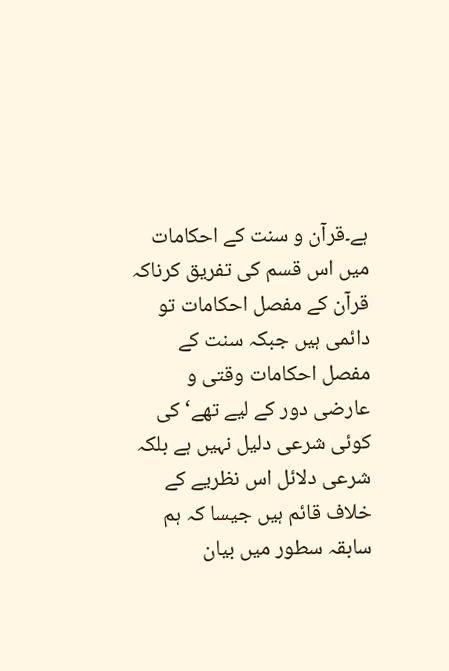ہے۔قرآن و سنت کے احکامات میں اس قسم کی تفریق کرناکہ قرآن کے مفصل احکامات تو دائمی ہیں جبکہ سنت کے مفصل احکامات وقتی و عارضی دور کے لیے تھے‘ کی کوئی شرعی دلیل نہیں ہے بلکہ شرعی دلائل اس نظریے کے خلاف قائم ہیں جیسا کہ ہم سابقہ سطور میں بیان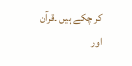کر چکے ہیں ۔قرآن اور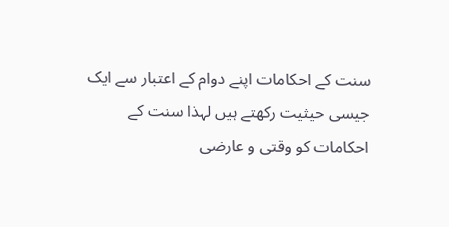سنت کے احکامات اپنے دوام کے اعتبار سے ایک جیسی حیثیت رکھتے ہیں لہذا سنت کے احکامات کو وقتی و عارضی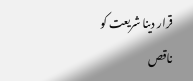قرار دینا شریعت کو ناقص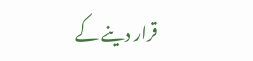قرار دینے کے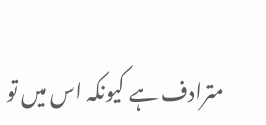مترادف ہے کیونکہ اس میں تو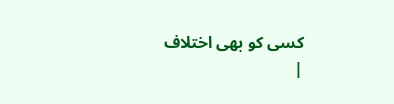کسی کو بھی اختلاف
|